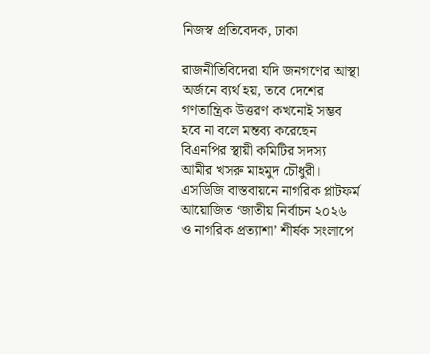নিজস্ব প্রতিবেদক, ঢাকা

রাজনীতিবিদেরা যদি জনগণের আস্থা অর্জনে ব্যর্থ হয়, তবে দেশের গণতান্ত্রিক উত্তরণ কখনোই সম্ভব হবে না বলে মন্তব্য করেছেন বিএনপির স্থায়ী কমিটির সদস্য আমীর খসরু মাহমুদ চৌধুরী। এসডিজি বাস্তবায়নে নাগরিক প্লাটফর্ম আয়োজিত ‘জাতীয় নির্বাচন ২০২৬ ও নাগরিক প্রত্যাশা’ শীর্ষক সংলাপে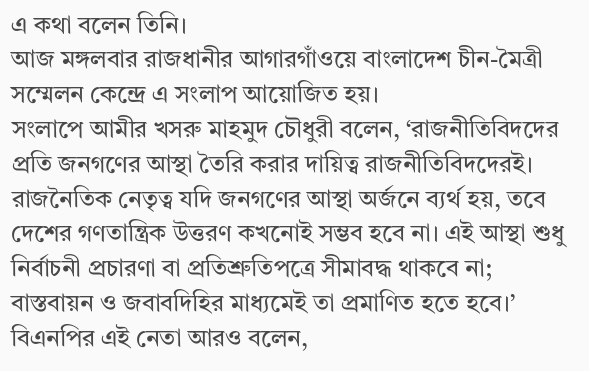এ কথা বলেন তিনি।
আজ মঙ্গলবার রাজধানীর আগারগাঁওয়ে বাংলাদেশ চীন-মৈত্রী সম্মেলন কেন্দ্রে এ সংলাপ আয়োজিত হয়।
সংলাপে আমীর খসরু মাহমুদ চৌধুরী বলেন, ‘রাজনীতিবিদদের প্রতি জনগণের আস্থা তৈরি করার দায়িত্ব রাজনীতিবিদদেরই। রাজনৈতিক নেতৃত্ব যদি জনগণের আস্থা অর্জনে ব্যর্থ হয়, তবে দেশের গণতান্ত্রিক উত্তরণ কখনোই সম্ভব হবে না। এই আস্থা শুধু নির্বাচনী প্রচারণা বা প্রতিশ্রুতিপত্রে সীমাবদ্ধ থাকবে না; বাস্তবায়ন ও জবাবদিহির মাধ্যমেই তা প্রমাণিত হতে হবে।’
বিএনপির এই নেতা আরও বলেন,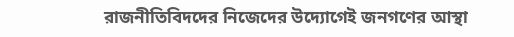রাজনীতিবিদদের নিজেদের উদ্যোগেই জনগণের আস্থা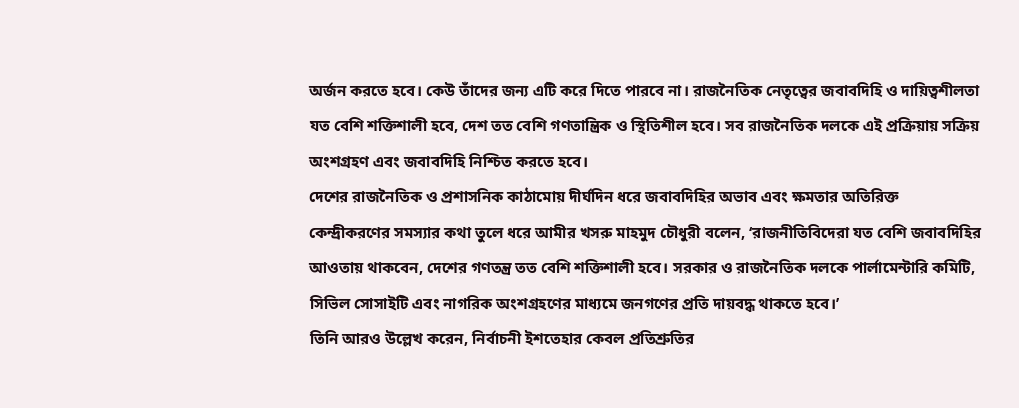অর্জন করতে হবে। কেউ তাঁদের জন্য এটি করে দিতে পারবে না। রাজনৈতিক নেতৃত্বের জবাবদিহি ও দায়িত্বশীলতা যত বেশি শক্তিশালী হবে, দেশ তত বেশি গণতান্ত্রিক ও স্থিতিশীল হবে। সব রাজনৈতিক দলকে এই প্রক্রিয়ায় সক্রিয় অংশগ্রহণ এবং জবাবদিহি নিশ্চিত করতে হবে।
দেশের রাজনৈতিক ও প্রশাসনিক কাঠামোয় দীর্ঘদিন ধরে জবাবদিহির অভাব এবং ক্ষমতার অতিরিক্ত কেন্দ্রীকরণের সমস্যার কথা তুলে ধরে আমীর খসরু মাহমুদ চৌধুরী বলেন, ‘রাজনীতিবিদেরা যত বেশি জবাবদিহির আওতায় থাকবেন, দেশের গণতন্ত্র তত বেশি শক্তিশালী হবে। সরকার ও রাজনৈতিক দলকে পার্লামেন্টারি কমিটি, সিভিল সোসাইটি এবং নাগরিক অংশগ্রহণের মাধ্যমে জনগণের প্রতি দায়বদ্ধ থাকতে হবে।’
তিনি আরও উল্লেখ করেন, নির্বাচনী ইশতেহার কেবল প্রতিশ্রুতির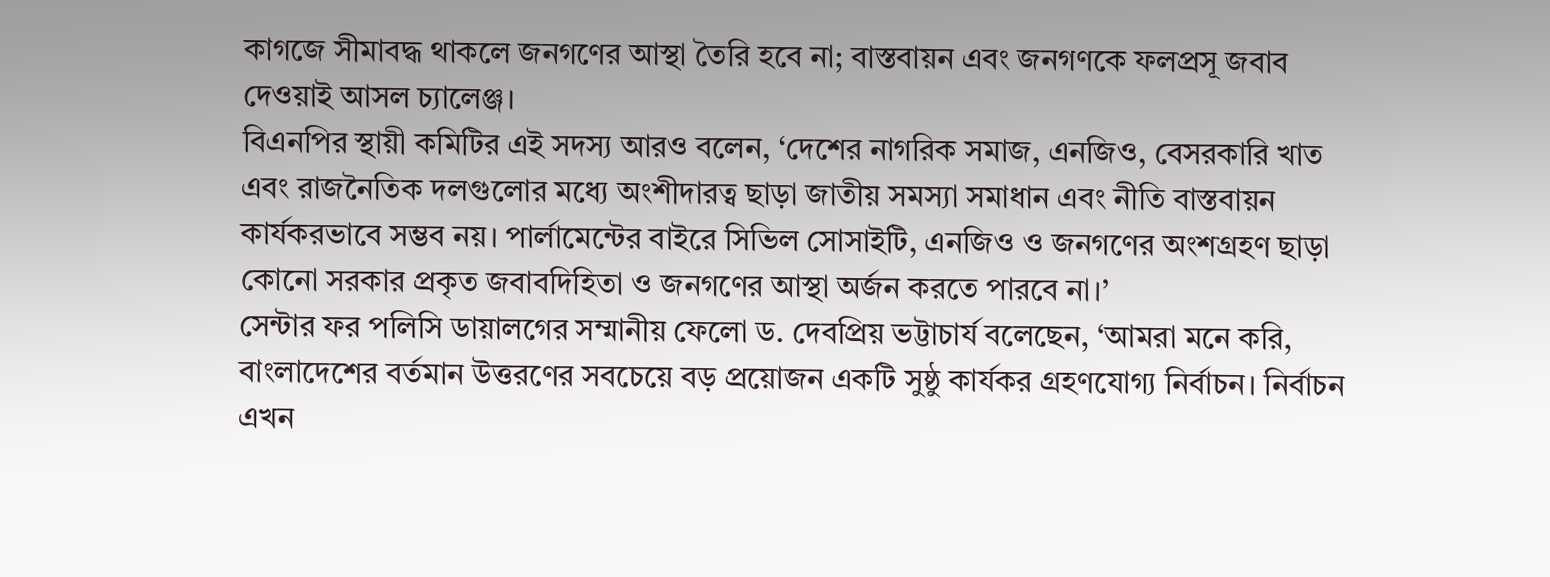কাগজে সীমাবদ্ধ থাকলে জনগণের আস্থা তৈরি হবে না; বাস্তবায়ন এবং জনগণকে ফলপ্রসূ জবাব দেওয়াই আসল চ্যালেঞ্জ।
বিএনপির স্থায়ী কমিটির এই সদস্য আরও বলেন, ‘দেশের নাগরিক সমাজ, এনজিও, বেসরকারি খাত এবং রাজনৈতিক দলগুলোর মধ্যে অংশীদারত্ব ছাড়া জাতীয় সমস্যা সমাধান এবং নীতি বাস্তবায়ন কার্যকরভাবে সম্ভব নয়। পার্লামেন্টের বাইরে সিভিল সোসাইটি, এনজিও ও জনগণের অংশগ্রহণ ছাড়া কোনো সরকার প্রকৃত জবাবদিহিতা ও জনগণের আস্থা অর্জন করতে পারবে না।’
সেন্টার ফর পলিসি ডায়ালগের সম্মানীয় ফেলো ড. দেবপ্রিয় ভট্টাচার্য বলেছেন, ‘আমরা মনে করি, বাংলাদেশের বর্তমান উত্তরণের সবচেয়ে বড় প্রয়োজন একটি সুষ্ঠু কার্যকর গ্রহণযোগ্য নির্বাচন। নির্বাচন এখন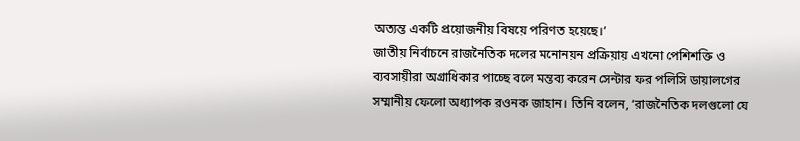অত্যন্ত একটি প্রয়োজনীয় বিষয়ে পরিণত হয়েছে।’
জাতীয় নির্বাচনে রাজনৈতিক দলের মনোনয়ন প্রক্রিয়ায় এখনো পেশিশক্তি ও ব্যবসায়ীরা অগ্রাধিকার পাচ্ছে বলে মন্তব্য করেন সেন্টার ফর পলিসি ডায়ালগের সম্মানীয় ফেলো অধ্যাপক রওনক জাহান। তিনি বলেন, ‘রাজনৈতিক দলগুলো যে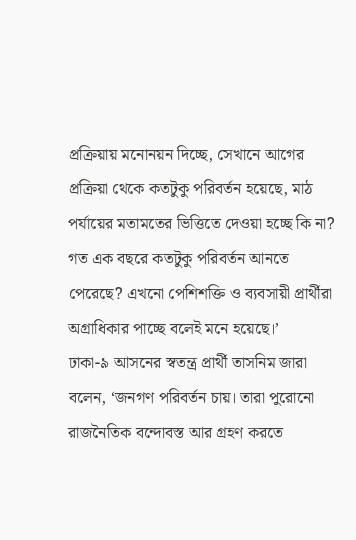প্রক্রিয়ায় মনোনয়ন দিচ্ছে, সেখানে আগের প্রক্রিয়া থেকে কতটুকু পরিবর্তন হয়েছে, মাঠ পর্যায়ের মতামতের ভিত্তিতে দেওয়া হচ্ছে কি না? গত এক বছরে কতটুকু পরিবর্তন আনতে পেরেছে? এখনো পেশিশক্তি ও ব্যবসায়ী প্রার্থীরা অগ্রাধিকার পাচ্ছে বলেই মনে হয়েছে।’
ঢাকা-৯ আসনের স্বতন্ত্র প্রার্থী তাসনিম জারা বলেন, ‘জনগণ পরিবর্তন চায়। তারা পুরোনো রাজনৈতিক বন্দোবস্ত আর গ্রহণ করতে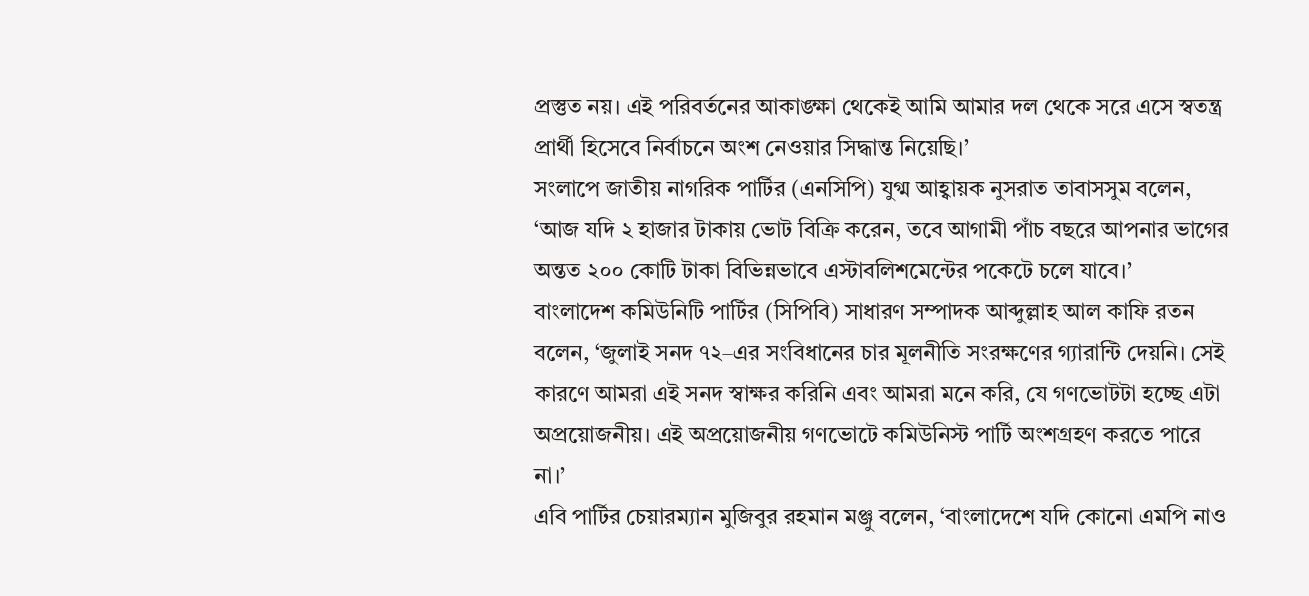প্রস্তুত নয়। এই পরিবর্তনের আকাঙ্ক্ষা থেকেই আমি আমার দল থেকে সরে এসে স্বতন্ত্র প্রার্থী হিসেবে নির্বাচনে অংশ নেওয়ার সিদ্ধান্ত নিয়েছি।’
সংলাপে জাতীয় নাগরিক পার্টির (এনসিপি) যুগ্ম আহ্বায়ক নুসরাত তাবাসসুম বলেন, ‘আজ যদি ২ হাজার টাকায় ভোট বিক্রি করেন, তবে আগামী পাঁচ বছরে আপনার ভাগের অন্তত ২০০ কোটি টাকা বিভিন্নভাবে এস্টাবলিশমেন্টের পকেটে চলে যাবে।’
বাংলাদেশ কমিউনিটি পার্টির (সিপিবি) সাধারণ সম্পাদক আব্দুল্লাহ আল কাফি রতন বলেন, ‘জুলাই সনদ ৭২–এর সংবিধানের চার মূলনীতি সংরক্ষণের গ্যারান্টি দেয়নি। সেই কারণে আমরা এই সনদ স্বাক্ষর করিনি এবং আমরা মনে করি, যে গণভোটটা হচ্ছে এটা অপ্রয়োজনীয়। এই অপ্রয়োজনীয় গণভোটে কমিউনিস্ট পার্টি অংশগ্রহণ করতে পারে না।’
এবি পার্টির চেয়ারম্যান মুজিবুর রহমান মঞ্জু বলেন, ‘বাংলাদেশে যদি কোনো এমপি নাও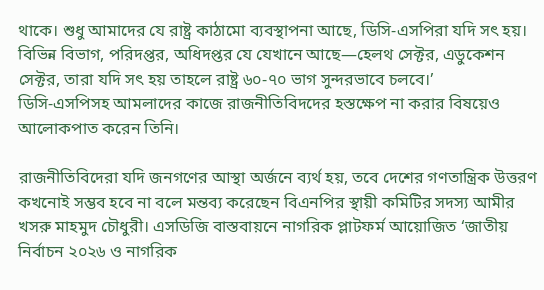থাকে। শুধু আমাদের যে রাষ্ট্র কাঠামো ব্যবস্থাপনা আছে, ডিসি-এসপিরা যদি সৎ হয়। বিভিন্ন বিভাগ, পরিদপ্তর, অধিদপ্তর যে যেখানে আছে—হেলথ সেক্টর, এডুকেশন সেক্টর, তারা যদি সৎ হয় তাহলে রাষ্ট্র ৬০-৭০ ভাগ সুন্দরভাবে চলবে।’
ডিসি-এসপিসহ আমলাদের কাজে রাজনীতিবিদদের হস্তক্ষেপ না করার বিষয়েও আলোকপাত করেন তিনি।

রাজনীতিবিদেরা যদি জনগণের আস্থা অর্জনে ব্যর্থ হয়, তবে দেশের গণতান্ত্রিক উত্তরণ কখনোই সম্ভব হবে না বলে মন্তব্য করেছেন বিএনপির স্থায়ী কমিটির সদস্য আমীর খসরু মাহমুদ চৌধুরী। এসডিজি বাস্তবায়নে নাগরিক প্লাটফর্ম আয়োজিত ‘জাতীয় নির্বাচন ২০২৬ ও নাগরিক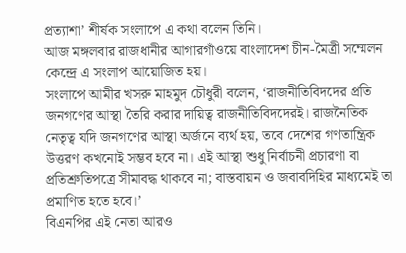প্রত্যাশা’ শীর্ষক সংলাপে এ কথা বলেন তিনি।
আজ মঙ্গলবার রাজধানীর আগারগাঁওয়ে বাংলাদেশ চীন-মৈত্রী সম্মেলন কেন্দ্রে এ সংলাপ আয়োজিত হয়।
সংলাপে আমীর খসরু মাহমুদ চৌধুরী বলেন, ‘রাজনীতিবিদদের প্রতি জনগণের আস্থা তৈরি করার দায়িত্ব রাজনীতিবিদদেরই। রাজনৈতিক নেতৃত্ব যদি জনগণের আস্থা অর্জনে ব্যর্থ হয়, তবে দেশের গণতান্ত্রিক উত্তরণ কখনোই সম্ভব হবে না। এই আস্থা শুধু নির্বাচনী প্রচারণা বা প্রতিশ্রুতিপত্রে সীমাবদ্ধ থাকবে না; বাস্তবায়ন ও জবাবদিহির মাধ্যমেই তা প্রমাণিত হতে হবে।’
বিএনপির এই নেতা আরও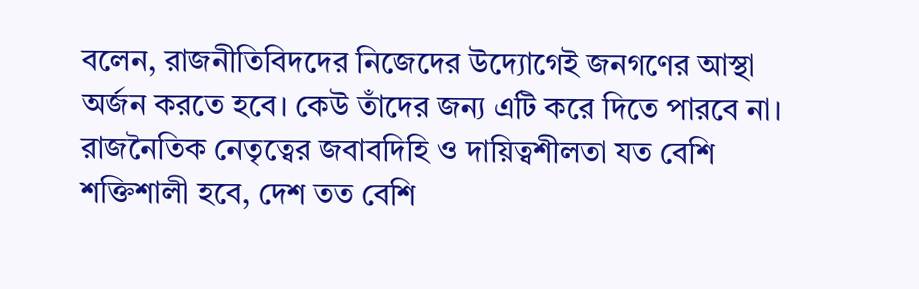বলেন, রাজনীতিবিদদের নিজেদের উদ্যোগেই জনগণের আস্থা অর্জন করতে হবে। কেউ তাঁদের জন্য এটি করে দিতে পারবে না। রাজনৈতিক নেতৃত্বের জবাবদিহি ও দায়িত্বশীলতা যত বেশি শক্তিশালী হবে, দেশ তত বেশি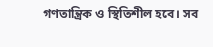গণতান্ত্রিক ও স্থিতিশীল হবে। সব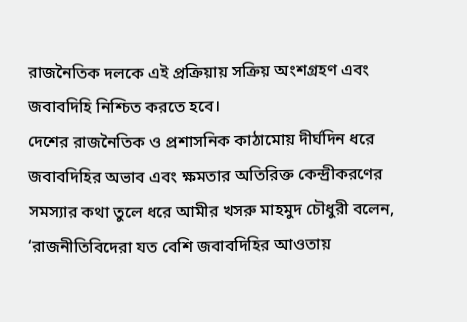রাজনৈতিক দলকে এই প্রক্রিয়ায় সক্রিয় অংশগ্রহণ এবং জবাবদিহি নিশ্চিত করতে হবে।
দেশের রাজনৈতিক ও প্রশাসনিক কাঠামোয় দীর্ঘদিন ধরে জবাবদিহির অভাব এবং ক্ষমতার অতিরিক্ত কেন্দ্রীকরণের সমস্যার কথা তুলে ধরে আমীর খসরু মাহমুদ চৌধুরী বলেন, ‘রাজনীতিবিদেরা যত বেশি জবাবদিহির আওতায়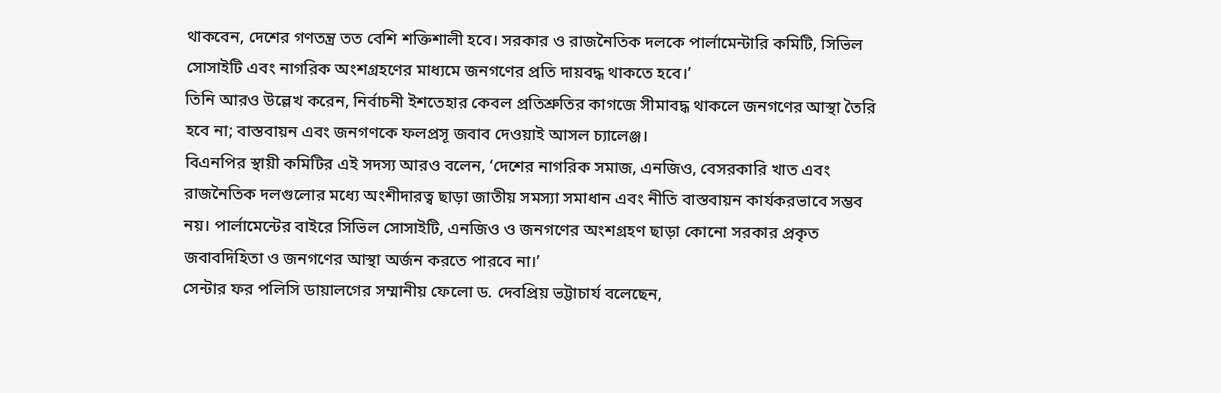থাকবেন, দেশের গণতন্ত্র তত বেশি শক্তিশালী হবে। সরকার ও রাজনৈতিক দলকে পার্লামেন্টারি কমিটি, সিভিল সোসাইটি এবং নাগরিক অংশগ্রহণের মাধ্যমে জনগণের প্রতি দায়বদ্ধ থাকতে হবে।’
তিনি আরও উল্লেখ করেন, নির্বাচনী ইশতেহার কেবল প্রতিশ্রুতির কাগজে সীমাবদ্ধ থাকলে জনগণের আস্থা তৈরি হবে না; বাস্তবায়ন এবং জনগণকে ফলপ্রসূ জবাব দেওয়াই আসল চ্যালেঞ্জ।
বিএনপির স্থায়ী কমিটির এই সদস্য আরও বলেন, ‘দেশের নাগরিক সমাজ, এনজিও, বেসরকারি খাত এবং রাজনৈতিক দলগুলোর মধ্যে অংশীদারত্ব ছাড়া জাতীয় সমস্যা সমাধান এবং নীতি বাস্তবায়ন কার্যকরভাবে সম্ভব নয়। পার্লামেন্টের বাইরে সিভিল সোসাইটি, এনজিও ও জনগণের অংশগ্রহণ ছাড়া কোনো সরকার প্রকৃত জবাবদিহিতা ও জনগণের আস্থা অর্জন করতে পারবে না।’
সেন্টার ফর পলিসি ডায়ালগের সম্মানীয় ফেলো ড. দেবপ্রিয় ভট্টাচার্য বলেছেন,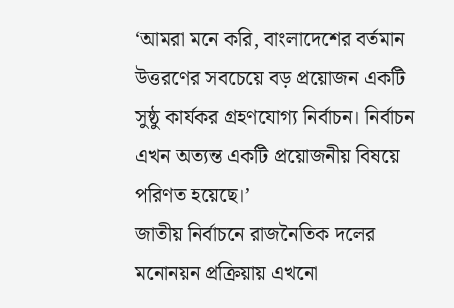‘আমরা মনে করি, বাংলাদেশের বর্তমান উত্তরণের সবচেয়ে বড় প্রয়োজন একটি সুষ্ঠু কার্যকর গ্রহণযোগ্য নির্বাচন। নির্বাচন এখন অত্যন্ত একটি প্রয়োজনীয় বিষয়ে পরিণত হয়েছে।’
জাতীয় নির্বাচনে রাজনৈতিক দলের মনোনয়ন প্রক্রিয়ায় এখনো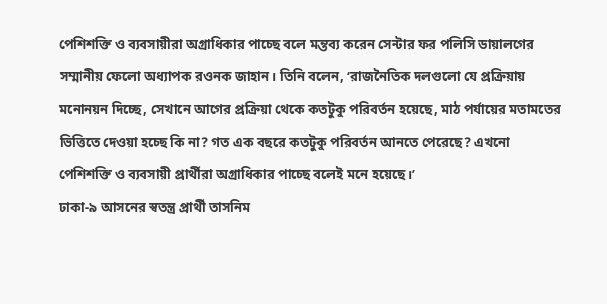পেশিশক্তি ও ব্যবসায়ীরা অগ্রাধিকার পাচ্ছে বলে মন্তব্য করেন সেন্টার ফর পলিসি ডায়ালগের সম্মানীয় ফেলো অধ্যাপক রওনক জাহান। তিনি বলেন, ‘রাজনৈতিক দলগুলো যে প্রক্রিয়ায় মনোনয়ন দিচ্ছে, সেখানে আগের প্রক্রিয়া থেকে কতটুকু পরিবর্তন হয়েছে, মাঠ পর্যায়ের মতামতের ভিত্তিতে দেওয়া হচ্ছে কি না? গত এক বছরে কতটুকু পরিবর্তন আনতে পেরেছে? এখনো পেশিশক্তি ও ব্যবসায়ী প্রার্থীরা অগ্রাধিকার পাচ্ছে বলেই মনে হয়েছে।’
ঢাকা-৯ আসনের স্বতন্ত্র প্রার্থী তাসনিম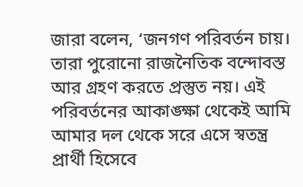জারা বলেন, ‘জনগণ পরিবর্তন চায়। তারা পুরোনো রাজনৈতিক বন্দোবস্ত আর গ্রহণ করতে প্রস্তুত নয়। এই পরিবর্তনের আকাঙ্ক্ষা থেকেই আমি আমার দল থেকে সরে এসে স্বতন্ত্র প্রার্থী হিসেবে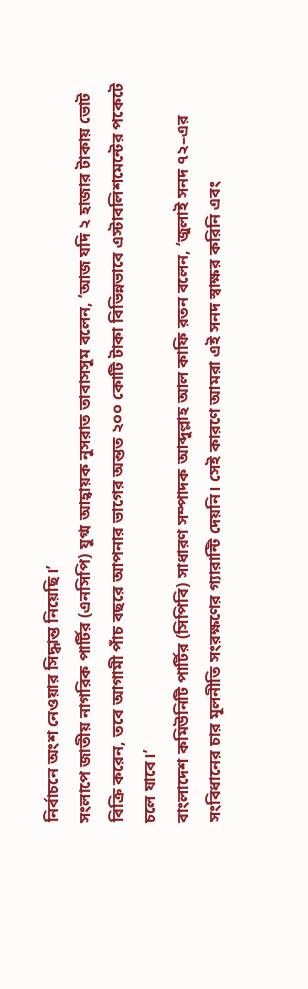নির্বাচনে অংশ নেওয়ার সিদ্ধান্ত নিয়েছি।’
সংলাপে জাতীয় নাগরিক পার্টির (এনসিপি) যুগ্ম আহ্বায়ক নুসরাত তাবাসসুম বলেন, ‘আজ যদি ২ হাজার টাকায় ভোট বিক্রি করেন, তবে আগামী পাঁচ বছরে আপনার ভাগের অন্তত ২০০ কোটি টাকা বিভিন্নভাবে এস্টাবলিশমেন্টের পকেটে চলে যাবে।’
বাংলাদেশ কমিউনিটি পার্টির (সিপিবি) সাধারণ সম্পাদক আব্দুল্লাহ আল কাফি রতন বলেন, ‘জুলাই সনদ ৭২–এর সংবিধানের চার মূলনীতি সংরক্ষণের গ্যারান্টি দেয়নি। সেই কারণে আমরা এই সনদ স্বাক্ষর করিনি এবং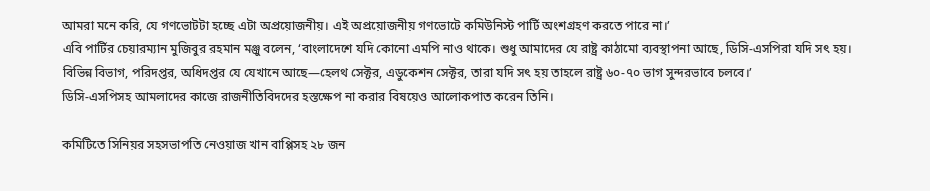আমরা মনে করি, যে গণভোটটা হচ্ছে এটা অপ্রয়োজনীয়। এই অপ্রয়োজনীয় গণভোটে কমিউনিস্ট পার্টি অংশগ্রহণ করতে পারে না।’
এবি পার্টির চেয়ারম্যান মুজিবুর রহমান মঞ্জু বলেন, ‘বাংলাদেশে যদি কোনো এমপি নাও থাকে। শুধু আমাদের যে রাষ্ট্র কাঠামো ব্যবস্থাপনা আছে, ডিসি-এসপিরা যদি সৎ হয়। বিভিন্ন বিভাগ, পরিদপ্তর, অধিদপ্তর যে যেখানে আছে—হেলথ সেক্টর, এডুকেশন সেক্টর, তারা যদি সৎ হয় তাহলে রাষ্ট্র ৬০-৭০ ভাগ সুন্দরভাবে চলবে।’
ডিসি-এসপিসহ আমলাদের কাজে রাজনীতিবিদদের হস্তক্ষেপ না করার বিষয়েও আলোকপাত করেন তিনি।

কমিটিতে সিনিয়র সহসভাপতি নেওয়াজ খান বাপ্পিসহ ২৮ জন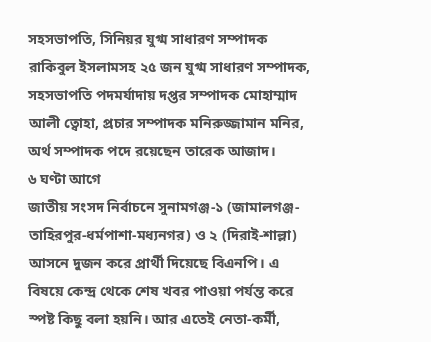সহসভাপতি, সিনিয়র যুগ্ম সাধারণ সম্পাদক রাকিবুল ইসলামসহ ২৫ জন যুগ্ম সাধারণ সম্পাদক, সহসভাপতি পদমর্যাদায় দপ্তর সম্পাদক মোহাম্মাদ আলী ত্বোহা, প্রচার সম্পাদক মনিরুজ্জামান মনির, অর্থ সম্পাদক পদে রয়েছেন তারেক আজাদ।
৬ ঘণ্টা আগে
জাতীয় সংসদ নির্বাচনে সুনামগঞ্জ-১ (জামালগঞ্জ-তাহিরপুর-ধর্মপাশা-মধ্যনগর) ও ২ (দিরাই-শাল্লা) আসনে দুজন করে প্রার্থী দিয়েছে বিএনপি। এ বিষয়ে কেন্দ্র থেকে শেষ খবর পাওয়া পর্যন্ত করে স্পষ্ট কিছু বলা হয়নি। আর এতেই নেতা-কর্মী,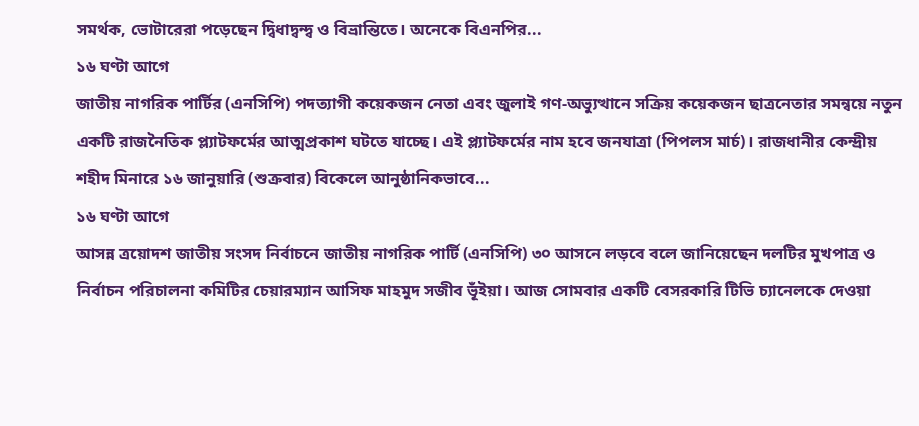সমর্থক, ভোটারেরা পড়েছেন দ্বিধাদ্বন্দ্ব ও বিভ্রান্তিতে। অনেকে বিএনপির...
১৬ ঘণ্টা আগে
জাতীয় নাগরিক পার্টির (এনসিপি) পদত্যাগী কয়েকজন নেতা এবং জুলাই গণ-অভ্যুত্থানে সক্রিয় কয়েকজন ছাত্রনেতার সমন্বয়ে নতুন একটি রাজনৈতিক প্ল্যাটফর্মের আত্মপ্রকাশ ঘটতে যাচ্ছে। এই প্ল্যাটফর্মের নাম হবে জনযাত্রা (পিপলস মার্চ)। রাজধানীর কেন্দ্রীয় শহীদ মিনারে ১৬ জানুয়ারি (শুক্রবার) বিকেলে আনুষ্ঠানিকভাবে...
১৬ ঘণ্টা আগে
আসন্ন ত্রয়োদশ জাতীয় সংসদ নির্বাচনে জাতীয় নাগরিক পার্টি (এনসিপি) ৩০ আসনে লড়বে বলে জানিয়েছেন দলটির মুখপাত্র ও নির্বাচন পরিচালনা কমিটির চেয়ারম্যান আসিফ মাহমুদ সজীব ভূঁইয়া। আজ সোমবার একটি বেসরকারি টিভি চ্যানেলকে দেওয়া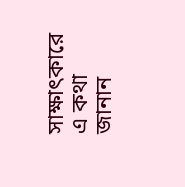সাক্ষাৎকারে এ কথা জানান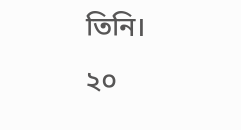তিনি।
২০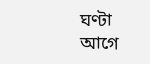ঘণ্টা আগে